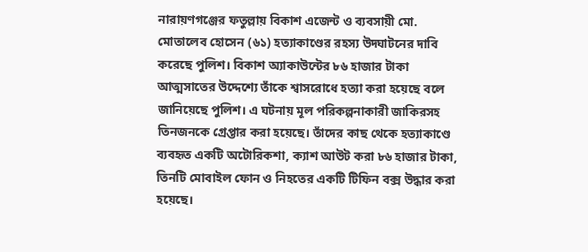নারায়ণগঞ্জের ফতুল্লায় বিকাশ এজেন্ট ও ব্যবসায়ী মো. মোতালেব হোসেন (৬১) হত্যাকাণ্ডের রহস্য উদ্ঘাটনের দাবি করেছে পুলিশ। বিকাশ অ্যাকাউন্টের ৮৬ হাজার টাকা আত্মসাতের উদ্দেশ্যে তাঁকে শ্বাসরোধে হত্যা করা হয়েছে বলে জানিয়েছে পুলিশ। এ ঘটনায় মূল পরিকল্পনাকারী জাকিরসহ তিনজনকে গ্রেপ্তার করা হয়েছে। তাঁদের কাছ থেকে হত্যাকাণ্ডে ব্যবহৃত একটি অটোরিকশা, ক্যাশ আউট করা ৮৬ হাজার টাকা, তিনটি মোবাইল ফোন ও নিহতের একটি টিফিন বক্স উদ্ধার করা হয়েছে।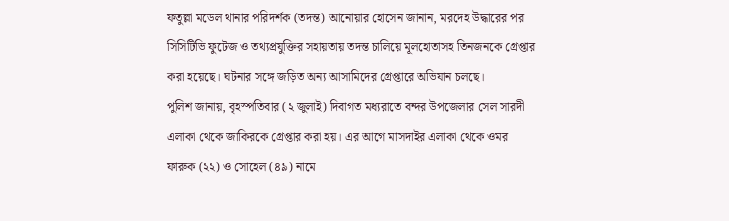ফতুল্লা মডেল থানার পরিদর্শক (তদন্ত) আনোয়ার হোসেন জানান, মরদেহ উদ্ধারের পর সিসিটিভি ফুটেজ ও তথ্যপ্রযুক্তির সহায়তায় তদন্ত চালিয়ে মূলহোতাসহ তিনজনকে গ্রেপ্তার করা হয়েছে। ঘটনার সঙ্গে জড়িত অন্য আসামিদের গ্রেপ্তারে অভিযান চলছে।
পুলিশ জানায়, বৃহস্পতিবার (২ জুলাই) দিবাগত মধ্যরাতে বন্দর উপজেলার সেল সারদী এলাকা থেকে জাকিরকে গ্রেপ্তার করা হয়। এর আগে মাসদাইর এলাকা থেকে ওমর ফারুক (২২) ও সোহেল (৪৯) নামে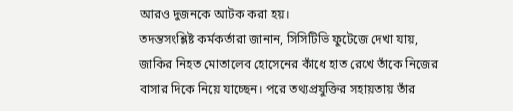আরও দুজনকে আটক করা হয়।
তদন্তসংশ্লিষ্ট কর্মকর্তারা জানান, সিসিটিভি ফুটেজে দেখা যায়, জাকির নিহত মোতালেব হোসেনের কাঁধে হাত রেখে তাঁকে নিজের বাসার দিকে নিয়ে যাচ্ছেন। পরে তথ্যপ্রযুক্তির সহায়তায় তাঁর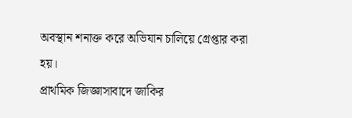অবস্থান শনাক্ত করে অভিযান চালিয়ে গ্রেপ্তার করা হয়।
প্রাথমিক জিজ্ঞাসাবাদে জাকির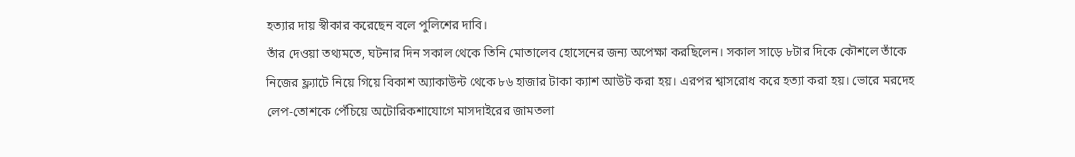হত্যার দায় স্বীকার করেছেন বলে পুলিশের দাবি।
তাঁর দেওয়া তথ্যমতে, ঘটনার দিন সকাল থেকে তিনি মোতালেব হোসেনের জন্য অপেক্ষা করছিলেন। সকাল সাড়ে ৮টার দিকে কৌশলে তাঁকে নিজের ফ্ল্যাটে নিয়ে গিয়ে বিকাশ অ্যাকাউন্ট থেকে ৮৬ হাজার টাকা ক্যাশ আউট করা হয়। এরপর শ্বাসরোধ করে হত্যা করা হয়। ভোরে মরদেহ লেপ-তোশকে পেঁচিয়ে অটোরিকশাযোগে মাসদাইরের জামতলা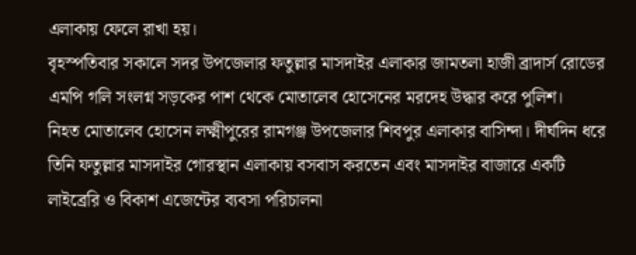এলাকায় ফেলে রাখা হয়।
বৃহস্পতিবার সকালে সদর উপজেলার ফতুল্লার মাসদাইর এলাকার জামতলা হাজী ব্রাদার্স রোডের এমপি গলি সংলগ্ন সড়কের পাশ থেকে মোতালেব হোসেনের মরদেহ উদ্ধার করে পুলিশ।
নিহত মোতালেব হোসেন লক্ষ্মীপুরের রামগঞ্জ উপজেলার শিবপুর এলাকার বাসিন্দা। দীর্ঘদিন ধরে তিনি ফতুল্লার মাসদাইর গোরস্থান এলাকায় বসবাস করতেন এবং মাসদাইর বাজারে একটি লাইব্রেরি ও বিকাশ এজেন্টের ব্যবসা পরিচালনা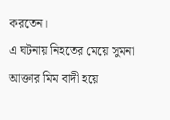করতেন।
এ ঘটনায় নিহতের মেয়ে সুমনা আক্তার মিম বাদী হয়ে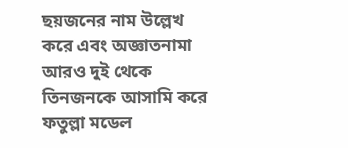ছয়জনের নাম উল্লেখ করে এবং অজ্ঞাতনামা আরও দুই থেকে তিনজনকে আসামি করে ফতুল্লা মডেল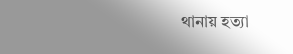থানায় হত্যা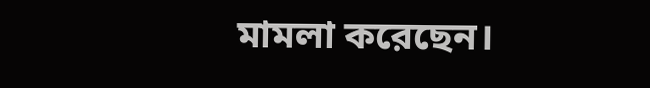মামলা করেছেন।